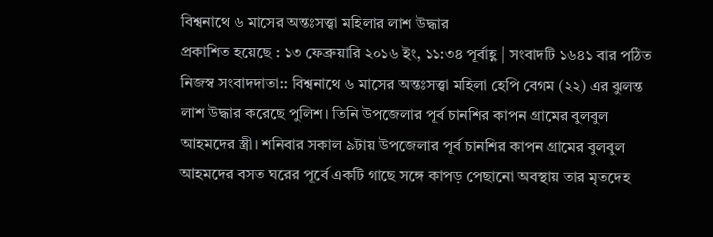বিশ্বনাথে ৬ মাসের অন্তঃসত্ত্বা মহিলার লাশ উদ্ধার
প্রকাশিত হয়েছে : ১৩ ফেব্রুয়ারি ২০১৬ ইং, ১১:৩৪ পূর্বাহ্ণ | সংবাদটি ১৬৪১ বার পঠিত
নিজস্ব সংবাদদাতা:: বিশ্বনাথে ৬ মাসের অন্তঃসত্ত্বা মহিলা হেপি বেগম (২২) এর ঝুলন্ত লাশ উদ্ধার করেছে পুলিশ। তিনি উপজেলার পূর্ব চানশির কাপন গ্রামের বুলবুল আহমদের স্ত্রী। শনিবার সকাল ৯টায় উপজেলার পূর্ব চানশির কাপন গ্রামের বুলবুল আহমদের বসত ঘরের পূর্বে একটি গাছে সঙ্গে কাপড় পেছানো অবস্থায় তার মৃতদেহ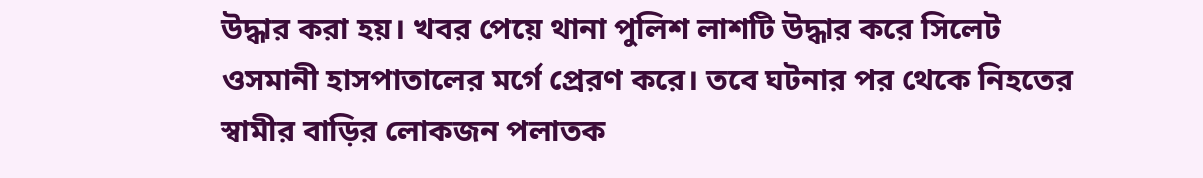উদ্ধার করা হয়। খবর পেয়ে থানা পুলিশ লাশটি উদ্ধার করে সিলেট ওসমানী হাসপাতালের মর্গে প্রেরণ করে। তবে ঘটনার পর থেকে নিহতের স্বামীর বাড়ির লোকজন পলাতক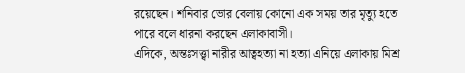রয়েছেন। শনিবার ভোর বেলায় কোনো এক সময় তার মৃত্যু হতে পারে বলে ধারনা করছেন এলাকাবাসী।
এদিকে, অন্তঃসত্ত্বা নারীর আত্বহত্যা না হত্যা এনিয়ে এলাকায় মিশ্র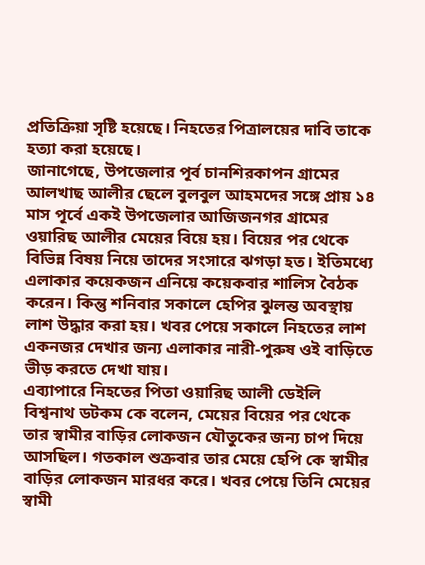প্রতিক্রিয়া সৃষ্টি হয়েছে। নিহতের পিত্রালয়ের দাবি তাকে হত্যা করা হয়েছে।
জানাগেছে, উপজেলার পূর্ব চানশিরকাপন গ্রামের আলখাছ আলীর ছেলে বুলবুল আহমদের সঙ্গে প্রায় ১৪ মাস পূর্বে একই উপজেলার আজিজনগর গ্রামের ওয়ারিছ আলীর মেয়ের বিয়ে হয়। বিয়ের পর থেকে বিভিন্ন বিষয় নিয়ে তাদের সংসারে ঝগড়া হত। ইতিমধ্যে এলাকার কয়েকজন এনিয়ে কয়েকবার শালিস বৈঠক করেন। কিন্তু শনিবার সকালে হেপির ঝুলন্ত অবস্থায় লাশ উদ্ধার করা হয়। খবর পেয়ে সকালে নিহতের লাশ একনজর দেখার জন্য এলাকার নারী-পুরুষ ওই বাড়িতে ভীড় করতে দেখা যায়।
এব্যাপারে নিহতের পিতা ওয়ারিছ আলী ডেইলি বিশ্বনাথ ডটকম কে বলেন, মেয়ের বিয়ের পর থেকে তার স্বামীর বাড়ির লোকজন যৌতুকের জন্য চাপ দিয়ে আসছিল। গতকাল শুক্রবার তার মেয়ে হেপি কে স্বামীর বাড়ির লোকজন মারধর করে। খবর পেয়ে তিনি মেয়ের স্বামী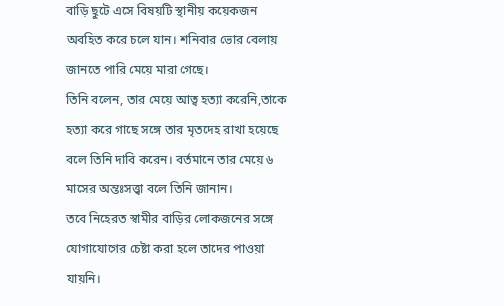বাড়ি ছুটে এসে বিষয়টি স্থানীয় কয়েকজন অবহিত করে চলে যান। শনিবার ভোর বেলায় জানতে পারি মেয়ে মারা গেছে।
তিনি বলেন, তার মেয়ে আত্ব হত্যা করেনি,তাকে হত্যা করে গাছে সঙ্গে তার মৃতদেহ রাখা হয়েছে বলে তিনি দাবি করেন। বর্তমানে তার মেয়ে ৬ মাসের অন্তঃসত্ত্বা বলে তিনি জানান।
তবে নিহেরত স্বামীর বাড়ির লোকজনের সঙ্গে যোগাযোগের চেষ্টা করা হলে তাদের পাওয়া যায়নি।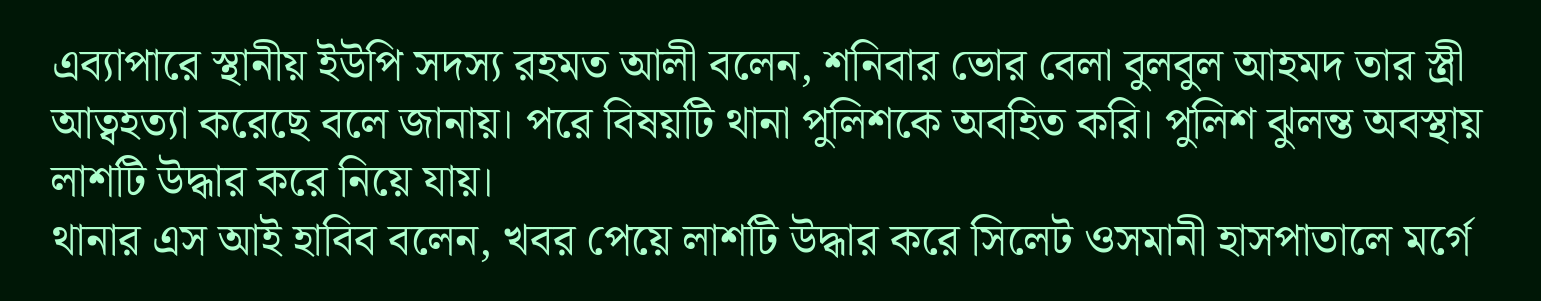এব্যাপারে স্থানীয় ইউপি সদস্য রহমত আলী বলেন, শনিবার ভোর বেলা বুলবুল আহমদ তার স্ত্রী আত্বহত্যা করেছে বলে জানায়। পরে বিষয়টি থানা পুলিশকে অবহিত করি। পুলিশ ঝুলন্ত অবস্থায় লাশটি উদ্ধার করে নিয়ে যায়।
থানার এস আই হাবিব বলেন, খবর পেয়ে লাশটি উদ্ধার করে সিলেট ওসমানী হাসপাতালে মর্গে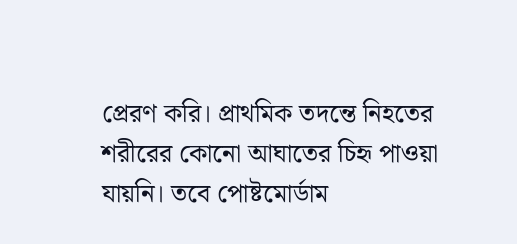প্রেরণ করি। প্রাথমিক তদন্তে নিহতের শরীরের কোনো আঘাতের চিহৃ পাওয়া যায়নি। তবে পোষ্টমোর্ডাম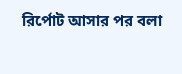রির্পোট আসার পর বলা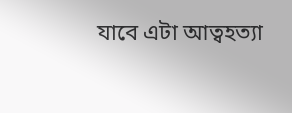যাবে এটা আত্বহত্যা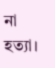না হত্যা।